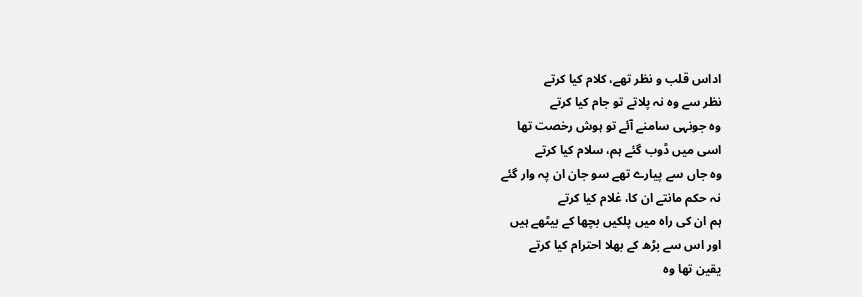اداس قلب و نظر تھے، کلام کیا کرتے
نظر سے وہ نہ پلاتے تو جام کیا کرتے
وہ جونہی سامنے آئے تو ہوش رخصت تھا
اسی میں ڈوب گئے ہم، سلام کیا کرتے
وہ جاں سے پیارے تھے سو جان ان پہ وار گئے
نہ حکم مانتے ان کا، غلام کیا کرتے
ہم ان کی راہ میں پلکیں بچھا کے بیٹھے ہیں
اور اس سے بڑھ کے بھلا احترام کیا کرتے
یقین تھا وہ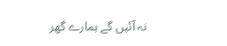نہ آئیں گے ہمارے گھر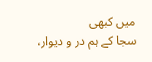میں کبھی
سجا کے ہم در و دیوار،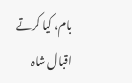بام، کیا کرتے
اقبال شاہ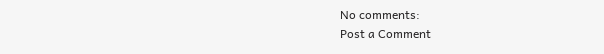No comments:
Post a Comment